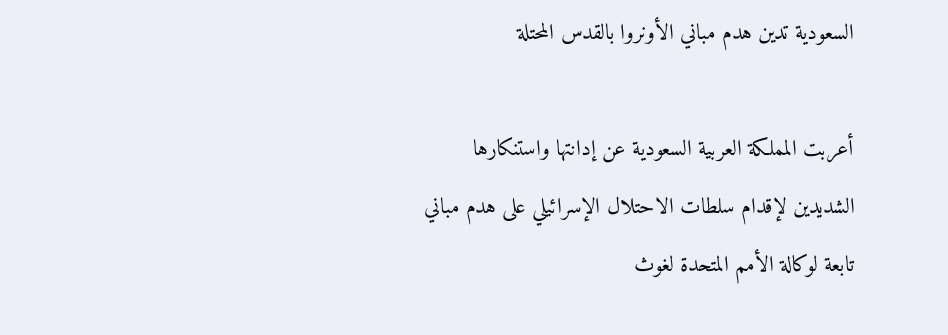السعودية تدين هدم مباني الأونروا بالقدس المحتلة

أعربت المملكة العربية السعودية عن إدانتها واستنكارها الشديدين لإقدام سلطات الاحتلال الإسرائيلي على هدم مباني تابعة لوكالة الأمم المتحدة لغوث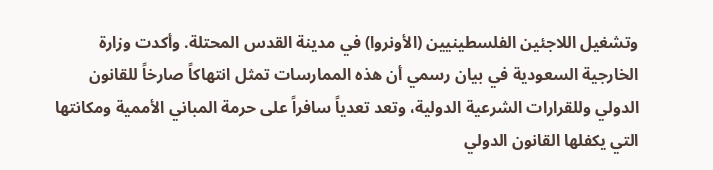وتشغيل اللاجئين الفلسطينيين (الأونروا) في مدينة القدس المحتلة. وأكدت وزارة الخارجية السعودية في بيان رسمي أن هذه الممارسات تمثل انتهاكاً صارخاً للقانون الدولي وللقرارات الشرعية الدولية، وتعد تعدياً سافراً على حرمة المباني الأممية ومكانتها التي يكفلها القانون الدولي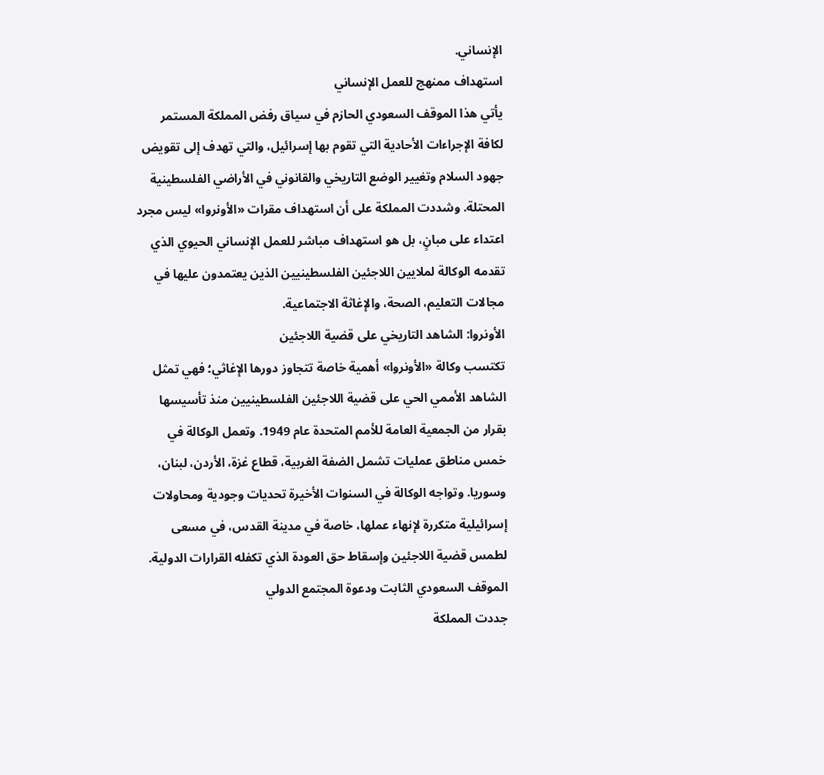الإنساني.
استهداف ممنهج للعمل الإنساني
يأتي هذا الموقف السعودي الحازم في سياق رفض المملكة المستمر لكافة الإجراءات الأحادية التي تقوم بها إسرائيل، والتي تهدف إلى تقويض جهود السلام وتغيير الوضع التاريخي والقانوني في الأراضي الفلسطينية المحتلة. وشددت المملكة على أن استهداف مقرات «الأونروا» ليس مجرد اعتداء على مبانٍ، بل هو استهداف مباشر للعمل الإنساني الحيوي الذي تقدمه الوكالة لملايين اللاجئين الفلسطينيين الذين يعتمدون عليها في مجالات التعليم، الصحة، والإغاثة الاجتماعية.
الأونروا: الشاهد التاريخي على قضية اللاجئين
تكتسب وكالة «الأونروا» أهمية خاصة تتجاوز دورها الإغاثي؛ فهي تمثل الشاهد الأممي الحي على قضية اللاجئين الفلسطينيين منذ تأسيسها بقرار من الجمعية العامة للأمم المتحدة عام 1949. وتعمل الوكالة في خمس مناطق عمليات تشمل الضفة الغربية، قطاع غزة، الأردن، لبنان، وسوريا. وتواجه الوكالة في السنوات الأخيرة تحديات وجودية ومحاولات إسرائيلية متكررة لإنهاء عملها، خاصة في مدينة القدس، في مسعى لطمس قضية اللاجئين وإسقاط حق العودة الذي تكفله القرارات الدولية.
الموقف السعودي الثابت ودعوة المجتمع الدولي
جددت المملكة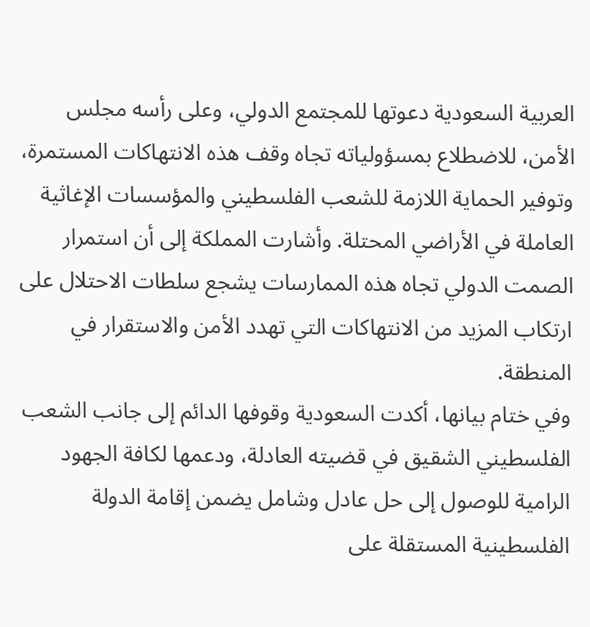العربية السعودية دعوتها للمجتمع الدولي، وعلى رأسه مجلس الأمن، للاضطلاع بمسؤولياته تجاه وقف هذه الانتهاكات المستمرة، وتوفير الحماية اللازمة للشعب الفلسطيني والمؤسسات الإغاثية العاملة في الأراضي المحتلة. وأشارت المملكة إلى أن استمرار الصمت الدولي تجاه هذه الممارسات يشجع سلطات الاحتلال على ارتكاب المزيد من الانتهاكات التي تهدد الأمن والاستقرار في المنطقة.
وفي ختام بيانها، أكدت السعودية وقوفها الدائم إلى جانب الشعب الفلسطيني الشقيق في قضيته العادلة، ودعمها لكافة الجهود الرامية للوصول إلى حل عادل وشامل يضمن إقامة الدولة الفلسطينية المستقلة على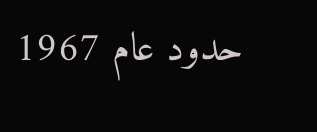حدود عام 1967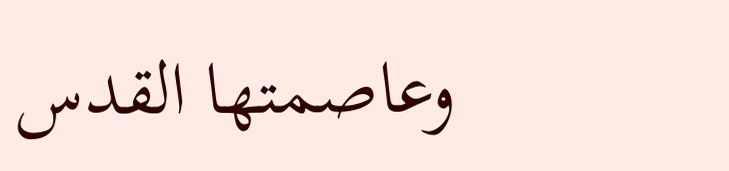وعاصمتها القدس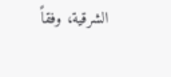الشرقية، وفقاً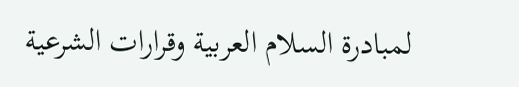لمبادرة السلام العربية وقرارات الشرعية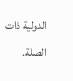الدولية ذات الصلة.